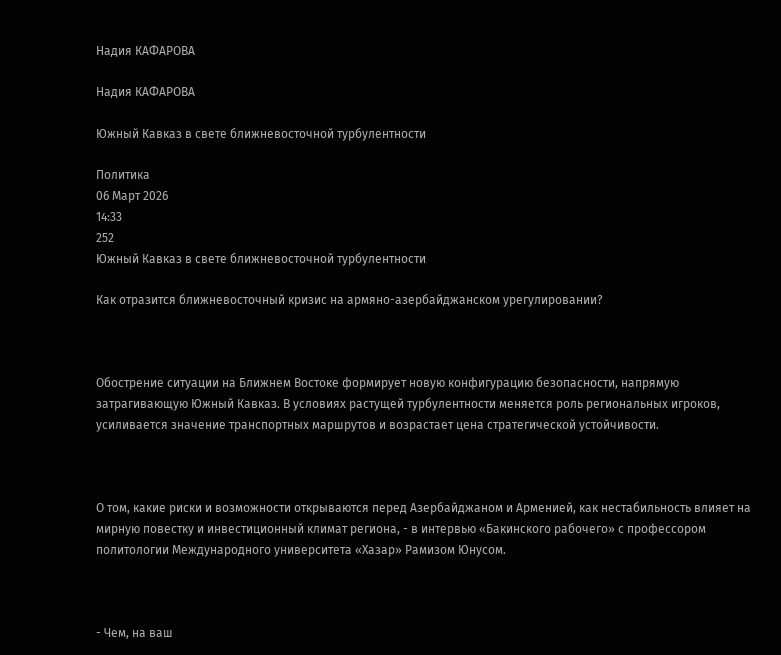Надия КАФАРОВА

Надия КАФАРОВА

Южный Кавказ в свете ближневосточной турбулентности

Политика
06 Март 2026
14:33
252
Южный Кавказ в свете ближневосточной турбулентности

Как отразится ближневосточный кризис на армяно-азербайджанском урегулировании?



Обострение ситуации на Ближнем Востоке формирует новую конфигурацию безопасности, напрямую затрагивающую Южный Кавказ. В условиях растущей турбулентности меняется роль региональных игроков, усиливается значение транспортных маршрутов и возрастает цена стратегической устойчивости.



О том, какие риски и возможности открываются перед Азербайджаном и Арменией, как нестабильность влияет на мирную повестку и инвестиционный климат региона, - в интервью «Бакинского рабочего» с профессором политологии Международного университета «Хазар» Рамизом Юнусом.



- Чем, на ваш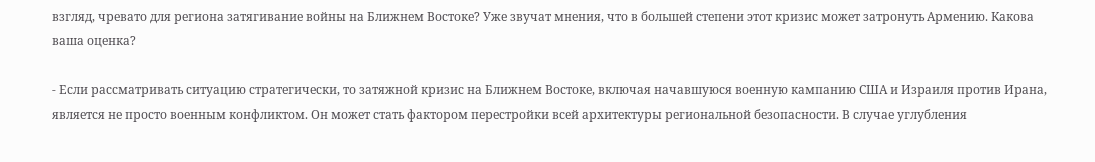взгляд, чревато для региона затягивание войны на Ближнем Востоке? Уже звучат мнения, что в большей степени этот кризис может затронуть Армению. Какова ваша оценка?

- Если рассматривать ситуацию стратегически, то затяжной кризис на Ближнем Востоке, включая начавшуюся военную кампанию США и Израиля против Ирана, является не просто военным конфликтом. Он может стать фактором перестройки всей архитектуры региональной безопасности. В случае углубления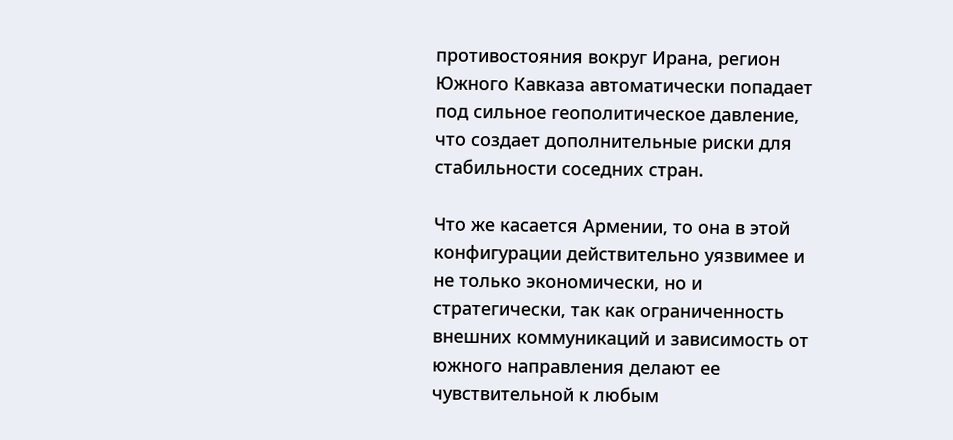противостояния вокруг Ирана, регион Южного Кавказа автоматически попадает под сильное геополитическое давление, что создает дополнительные риски для стабильности соседних стран.

Что же касается Армении, то она в этой конфигурации действительно уязвимее и не только экономически, но и стратегически, так как ограниченность внешних коммуникаций и зависимость от южного направления делают ее чувствительной к любым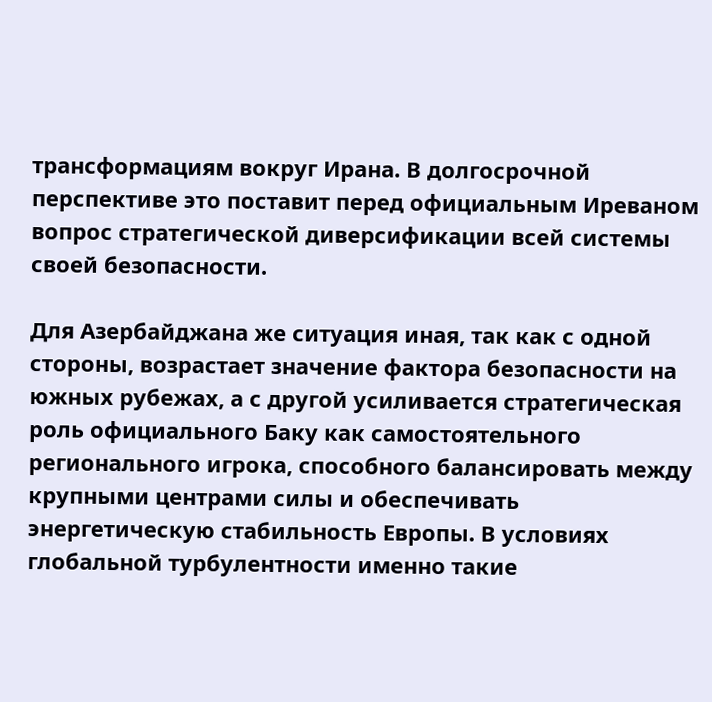трансформациям вокруг Ирана. В долгосрочной перспективе это поставит перед официальным Иреваном вопрос стратегической диверсификации всей системы своей безопасности.

Для Азербайджана же ситуация иная, так как с одной стороны, возрастает значение фактора безопасности на южных рубежах, а с другой усиливается стратегическая роль официального Баку как самостоятельного регионального игрока, способного балансировать между крупными центрами силы и обеспечивать энергетическую стабильность Европы. В условиях глобальной турбулентности именно такие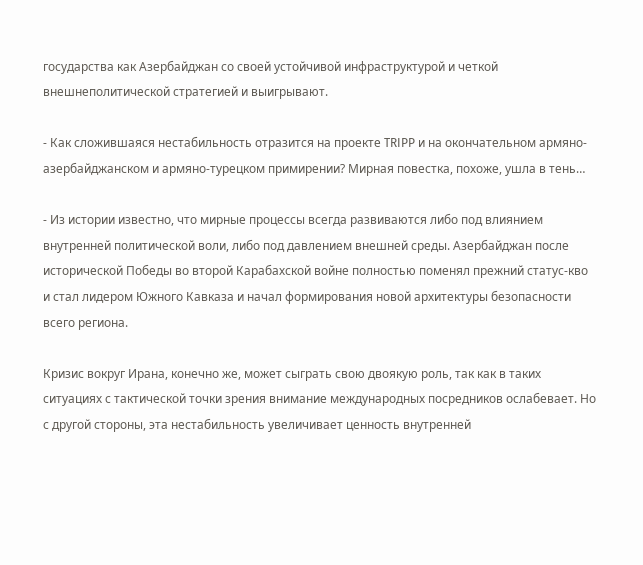государства как Азербайджан со своей устойчивой инфраструктурой и четкой внешнеполитической стратегией и выигрывают.

- Как сложившаяся нестабильность отразится на проекте TRIPP и на окончательном армяно-азербайджанском и армяно-турецком примирении? Мирная повестка, похоже, ушла в тень…

- Из истории известно, что мирные процессы всегда развиваются либо под влиянием внутренней политической воли, либо под давлением внешней среды. Азербайджан после исторической Победы во второй Карабахской войне полностью поменял прежний статус-кво и стал лидером Южного Кавказа и начал формирования новой архитектуры безопасности всего региона.

Кризис вокруг Ирана, конечно же, может сыграть свою двоякую роль, так как в таких ситуациях с тактической точки зрения внимание международных посредников ослабевает. Но с другой стороны, эта нестабильность увеличивает ценность внутренней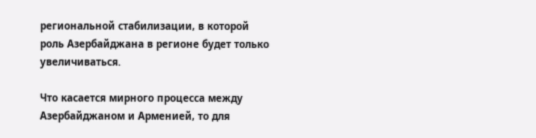региональной стабилизации, в которой роль Азербайджана в регионе будет только увеличиваться.

Что касается мирного процесса между Азербайджаном и Арменией, то для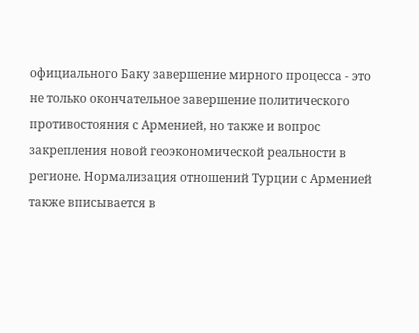официального Баку завершение мирного процесса - это не только окончательное завершение политического противостояния с Арменией, но также и вопрос закрепления новой геоэкономической реальности в регионе. Нормализация отношений Турции с Арменией также вписывается в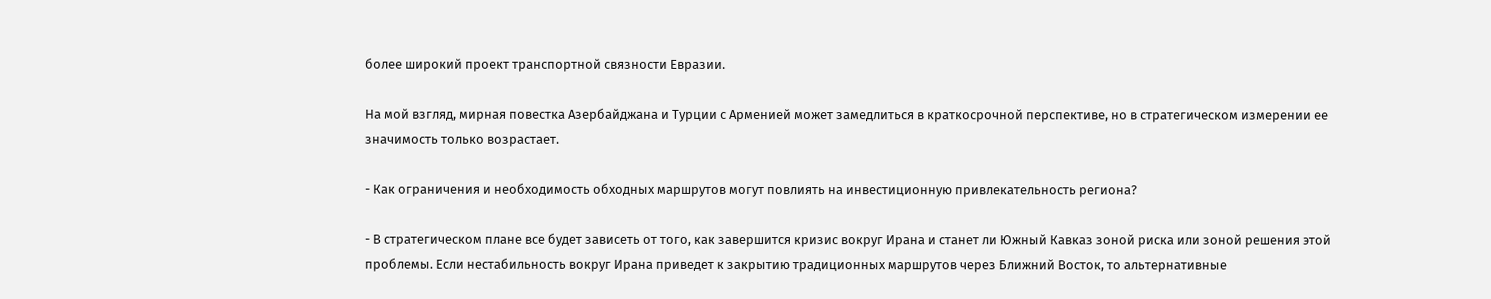более широкий проект транспортной связности Евразии.

На мой взгляд, мирная повестка Азербайджана и Турции с Арменией может замедлиться в краткосрочной перспективе, но в стратегическом измерении ее значимость только возрастает.

- Как ограничения и необходимость обходных маршрутов могут повлиять на инвестиционную привлекательность региона?

- В стратегическом плане все будет зависеть от того, как завершится кризис вокруг Ирана и станет ли Южный Кавказ зоной риска или зоной решения этой проблемы. Если нестабильность вокруг Ирана приведет к закрытию традиционных маршрутов через Ближний Восток, то альтернативные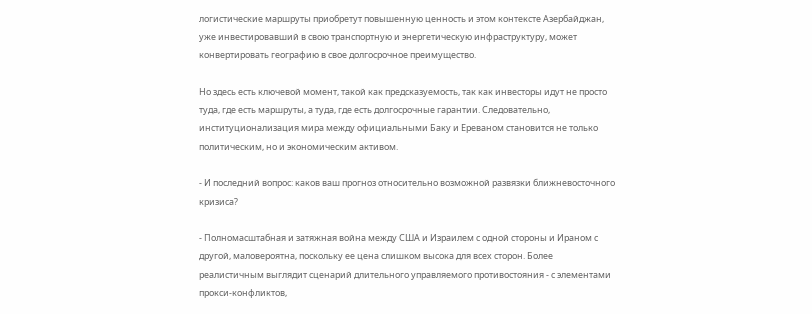логистические маршруты приобретут повышенную ценность и этом контексте Азербайджан, уже инвестировавший в свою транспортную и энергетическую инфраструктуру, может конвертировать географию в свое долгосрочное преимущество.

Но здесь есть ключевой момент, такой как предсказуемость, так как инвесторы идут не просто туда, где есть маршруты, а туда, где есть долгосрочные гарантии. Следовательно, институционализация мира между официальными Баку и Ереваном становится не только политическим, но и экономическим активом.

- И последний вопрос: каков ваш прогноз относительно возможной развязки ближневосточного кризиса?

- Полномасштабная и затяжная война между США и Израилем с одной стороны и Ираном с другой, маловероятна, поскольку ее цена слишком высока для всех сторон. Более реалистичным выглядит сценарий длительного управляемого противостояния - с элементами прокси-конфликтов,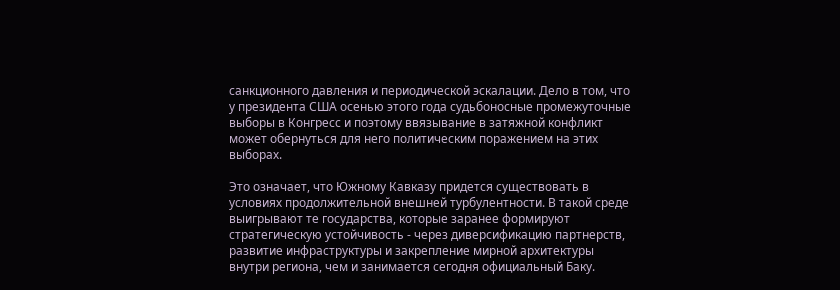санкционного давления и периодической эскалации. Дело в том, что у президента США осенью этого года судьбоносные промежуточные выборы в Конгресс и поэтому ввязывание в затяжной конфликт может обернуться для него политическим поражением на этих выборах.

Это означает, что Южному Кавказу придется существовать в условиях продолжительной внешней турбулентности. В такой среде выигрывают те государства, которые заранее формируют стратегическую устойчивость - через диверсификацию партнерств, развитие инфраструктуры и закрепление мирной архитектуры внутри региона, чем и занимается сегодня официальный Баку.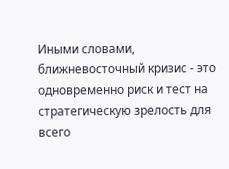Иными словами, ближневосточный кризис - это одновременно риск и тест на стратегическую зрелость для всего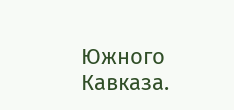Южного Кавказа.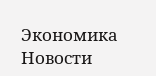Экономика
Новости